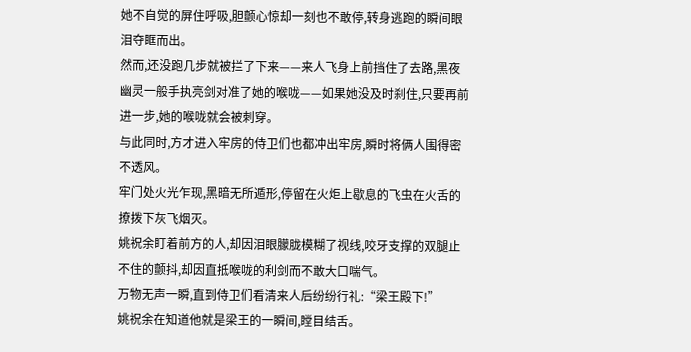她不自觉的屏住呼吸,胆颤心惊却一刻也不敢停,转身逃跑的瞬间眼泪夺眶而出。
然而,还没跑几步就被拦了下来——来人飞身上前挡住了去路,黑夜幽灵一般手执亮剑对准了她的喉咙——如果她没及时刹住,只要再前进一步,她的喉咙就会被刺穿。
与此同时,方才进入牢房的侍卫们也都冲出牢房,瞬时将俩人围得密不透风。
牢门处火光乍现,黑暗无所遁形,停留在火炬上歇息的飞虫在火舌的撩拨下灰飞烟灭。
姚祝余盯着前方的人,却因泪眼朦胧模糊了视线,咬牙支撑的双腿止不住的颤抖,却因直抵喉咙的利剑而不敢大口喘气。
万物无声一瞬,直到侍卫们看清来人后纷纷行礼:“梁王殿下!”
姚祝余在知道他就是梁王的一瞬间,瞠目结舌。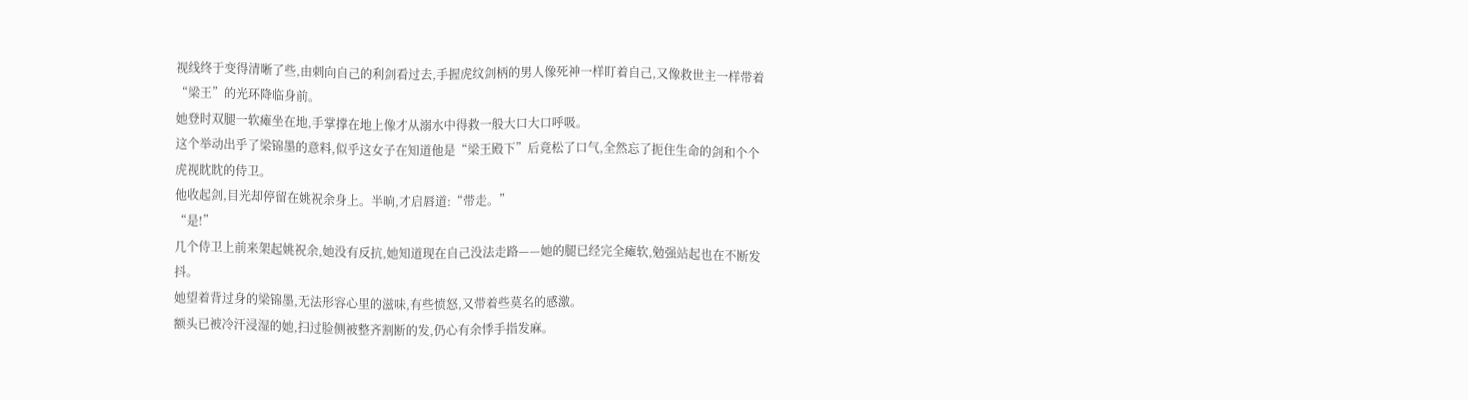视线终于变得清晰了些,由刺向自己的利剑看过去,手握虎纹剑柄的男人像死神一样盯着自己,又像救世主一样带着“梁王”的光环降临身前。
她登时双腿一软瘫坐在地,手掌撑在地上像才从溺水中得救一般大口大口呼吸。
这个举动出乎了梁锦墨的意料,似乎这女子在知道他是“梁王殿下”后竟松了口气,全然忘了扼住生命的剑和个个虎视眈眈的侍卫。
他收起剑,目光却停留在姚祝余身上。半晌,才启唇道:“带走。”
“是!”
几个侍卫上前来架起姚祝余,她没有反抗,她知道现在自己没法走路——她的腿已经完全瘫软,勉强站起也在不断发抖。
她望着背过身的梁锦墨,无法形容心里的滋味,有些愤怒,又带着些莫名的感激。
额头已被冷汗浸湿的她,扫过脸侧被整齐割断的发,仍心有余悸手指发麻。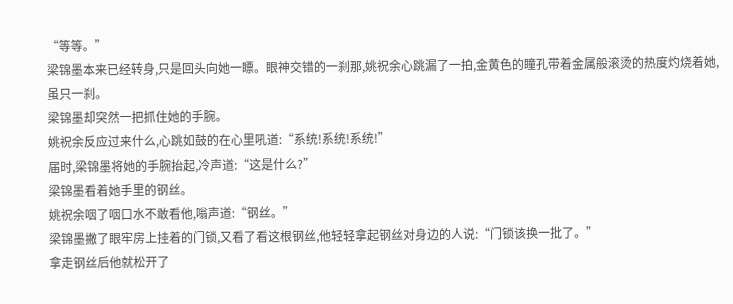“等等。”
梁锦墨本来已经转身,只是回头向她一瞟。眼神交错的一刹那,姚祝余心跳漏了一拍,金黄色的瞳孔带着金属般滚烫的热度灼烧着她,虽只一刹。
梁锦墨却突然一把抓住她的手腕。
姚祝余反应过来什么,心跳如鼓的在心里吼道:“系统!系统!系统!”
届时,梁锦墨将她的手腕抬起,冷声道:“这是什么?”
梁锦墨看着她手里的钢丝。
姚祝余咽了咽口水不敢看他,嗡声道:“钢丝。”
梁锦墨撇了眼牢房上挂着的门锁,又看了看这根钢丝,他轻轻拿起钢丝对身边的人说:“门锁该换一批了。”
拿走钢丝后他就松开了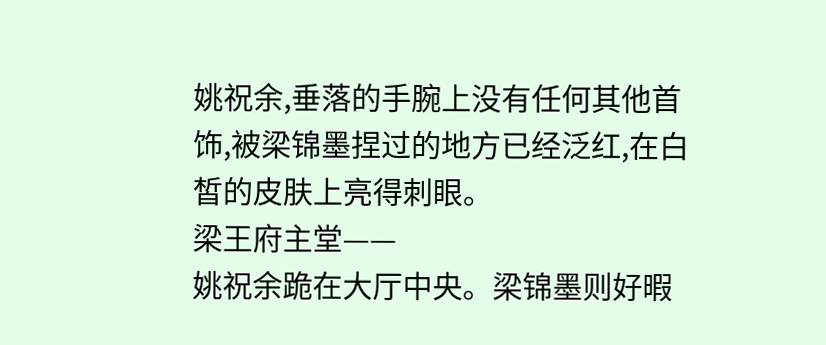姚祝余,垂落的手腕上没有任何其他首饰,被梁锦墨捏过的地方已经泛红,在白皙的皮肤上亮得刺眼。
梁王府主堂——
姚祝余跪在大厅中央。梁锦墨则好暇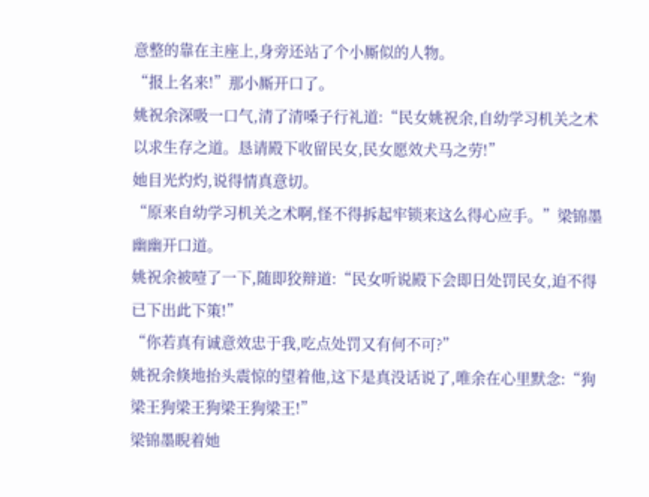意整的靠在主座上,身旁还站了个小厮似的人物。
“报上名来!”那小厮开口了。
姚祝余深吸一口气,清了清嗓子行礼道:“民女姚祝余,自幼学习机关之术以求生存之道。恳请殿下收留民女,民女愿效犬马之劳!”
她目光灼灼,说得情真意切。
“原来自幼学习机关之术啊,怪不得拆起牢锁来这么得心应手。”梁锦墨幽幽开口道。
姚祝余被噎了一下,随即狡辩道:“民女听说殿下会即日处罚民女,迫不得已下出此下策!”
“你若真有诚意效忠于我,吃点处罚又有何不可?”
姚祝余倏地抬头震惊的望着他,这下是真没话说了,唯余在心里默念:“狗梁王狗梁王狗梁王狗梁王!”
梁锦墨睨着她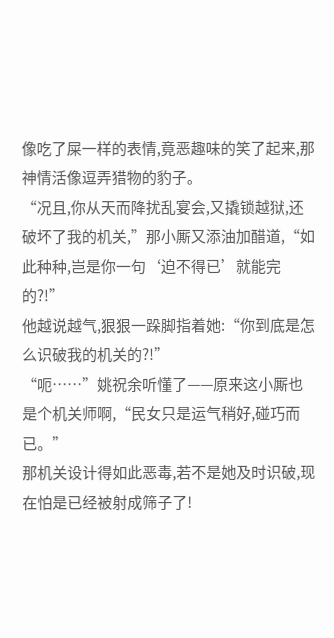像吃了屎一样的表情,竟恶趣味的笑了起来,那神情活像逗弄猎物的豹子。
“况且,你从天而降扰乱宴会,又撬锁越狱,还破坏了我的机关,”那小厮又添油加醋道,“如此种种,岂是你一句‘迫不得已’就能完的?!”
他越说越气,狠狠一跺脚指着她:“你到底是怎么识破我的机关的?!”
“呃……”姚祝余听懂了——原来这小厮也是个机关师啊,“民女只是运气稍好,碰巧而已。”
那机关设计得如此恶毒,若不是她及时识破,现在怕是已经被射成筛子了!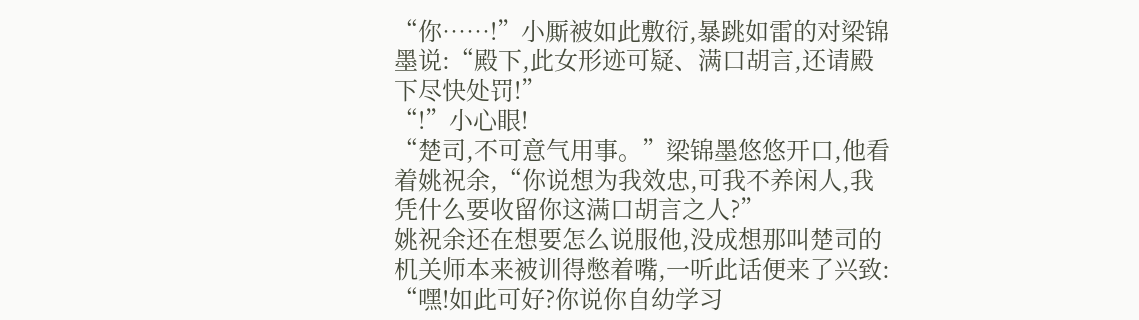“你……!”小厮被如此敷衍,暴跳如雷的对梁锦墨说:“殿下,此女形迹可疑、满口胡言,还请殿下尽快处罚!”
“!”小心眼!
“楚司,不可意气用事。”梁锦墨悠悠开口,他看着姚祝余,“你说想为我效忠,可我不养闲人,我凭什么要收留你这满口胡言之人?”
姚祝余还在想要怎么说服他,没成想那叫楚司的机关师本来被训得憋着嘴,一听此话便来了兴致:
“嘿!如此可好?你说你自幼学习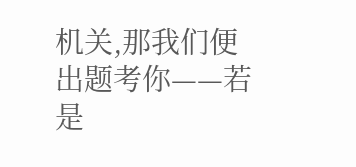机关,那我们便出题考你——若是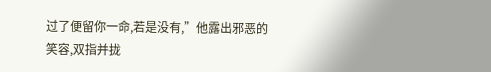过了便留你一命,若是没有,”他露出邪恶的笑容,双指并拢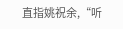直指姚祝余,“听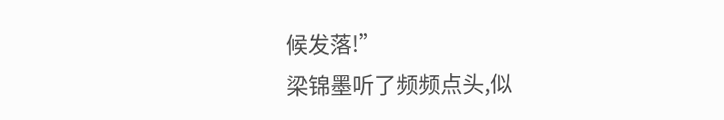候发落!”
梁锦墨听了频频点头,似